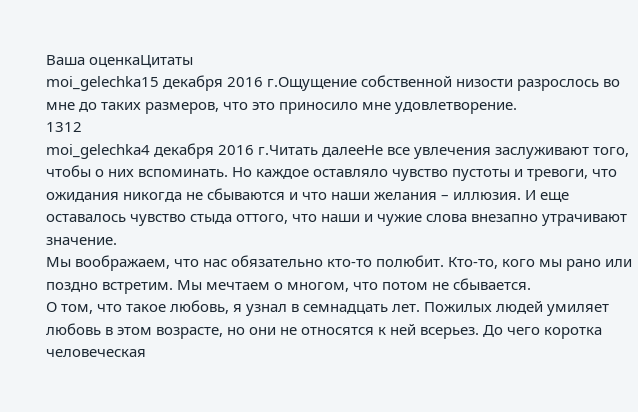Ваша оценкаЦитаты
moi_gelechka15 декабря 2016 г.Ощущение собственной низости разрослось во мне до таких размеров, что это приносило мне удовлетворение.
1312
moi_gelechka4 декабря 2016 г.Читать далееНе все увлечения заслуживают того, чтобы о них вспоминать. Но каждое оставляло чувство пустоты и тревоги, что ожидания никогда не сбываются и что наши желания – иллюзия. И еще оставалось чувство стыда оттого, что наши и чужие слова внезапно утрачивают значение.
Мы воображаем, что нас обязательно кто-то полюбит. Кто-то, кого мы рано или поздно встретим. Мы мечтаем о многом, что потом не сбывается.
О том, что такое любовь, я узнал в семнадцать лет. Пожилых людей умиляет любовь в этом возрасте, но они не относятся к ней всерьез. До чего коротка человеческая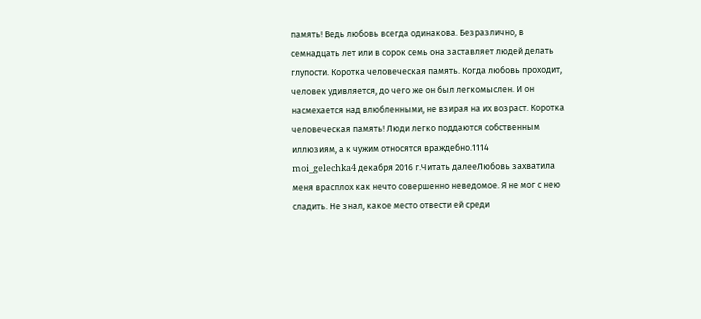память! Ведь любовь всегда одинакова. Безразлично, в семнадцать лет или в сорок семь она заставляет людей делать глупости. Коротка человеческая память. Когда любовь проходит, человек удивляется, до чего же он был легкомыслен. И он насмехается над влюбленными, не взирая на их возраст. Коротка человеческая память! Люди легко поддаются собственным иллюзиям, а к чужим относятся враждебно.1114
moi_gelechka4 декабря 2016 г.Читать далееЛюбовь захватила меня врасплох как нечто совершенно неведомое. Я не мог с нею сладить. Не знал, какое место отвести ей среди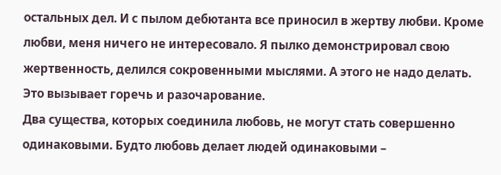остальных дел. И с пылом дебютанта все приносил в жертву любви. Кроме любви, меня ничего не интересовало. Я пылко демонстрировал свою жертвенность, делился сокровенными мыслями. А этого не надо делать. Это вызывает горечь и разочарование.
Два существа, которых соединила любовь, не могут стать совершенно одинаковыми. Будто любовь делает людей одинаковыми –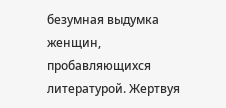безумная выдумка женщин, пробавляющихся литературой. Жертвуя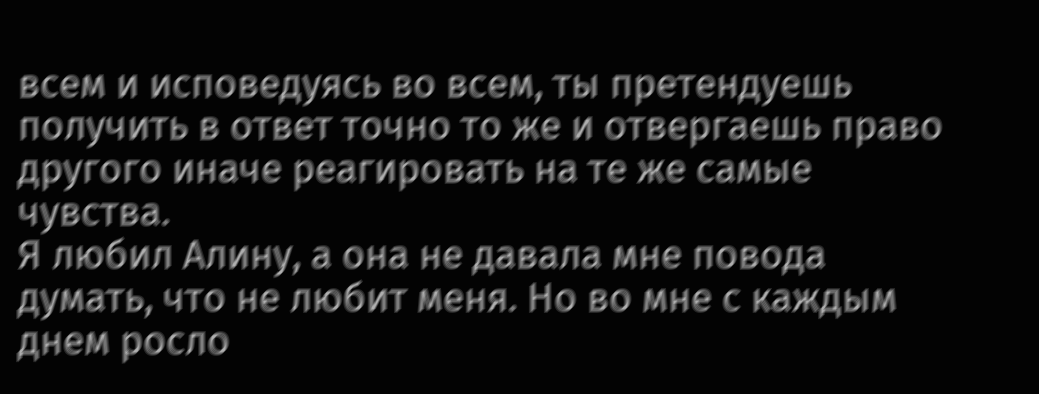всем и исповедуясь во всем, ты претендуешь получить в ответ точно то же и отвергаешь право другого иначе реагировать на те же самые чувства.
Я любил Алину, а она не давала мне повода думать, что не любит меня. Но во мне с каждым днем росло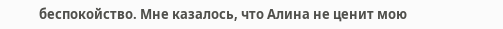беспокойство. Мне казалось, что Алина не ценит мою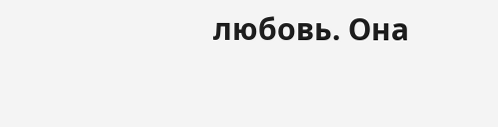любовь. Она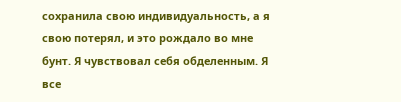сохранила свою индивидуальность, а я свою потерял, и это рождало во мне бунт. Я чувствовал себя обделенным. Я все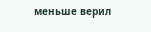меньше верил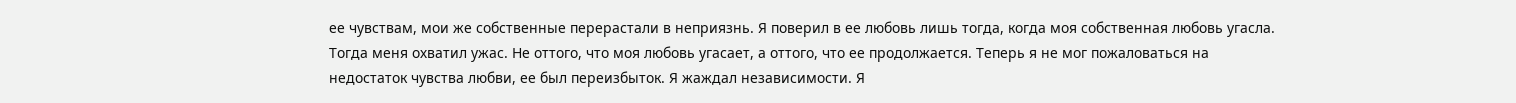ее чувствам, мои же собственные перерастали в неприязнь. Я поверил в ее любовь лишь тогда, когда моя собственная любовь угасла. Тогда меня охватил ужас. Не оттого, что моя любовь угасает, а оттого, что ее продолжается. Теперь я не мог пожаловаться на недостаток чувства любви, ее был переизбыток. Я жаждал независимости. Я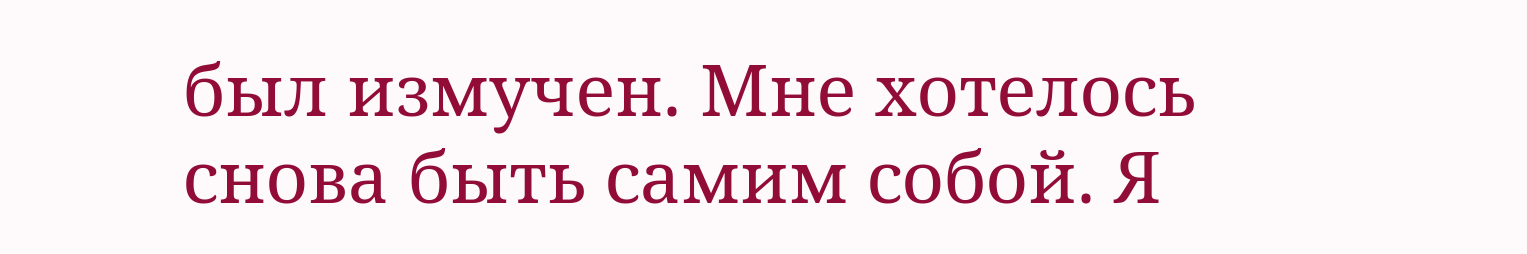был измучен. Мне хотелось снова быть самим собой. Я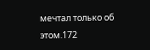мечтал только об этом.172